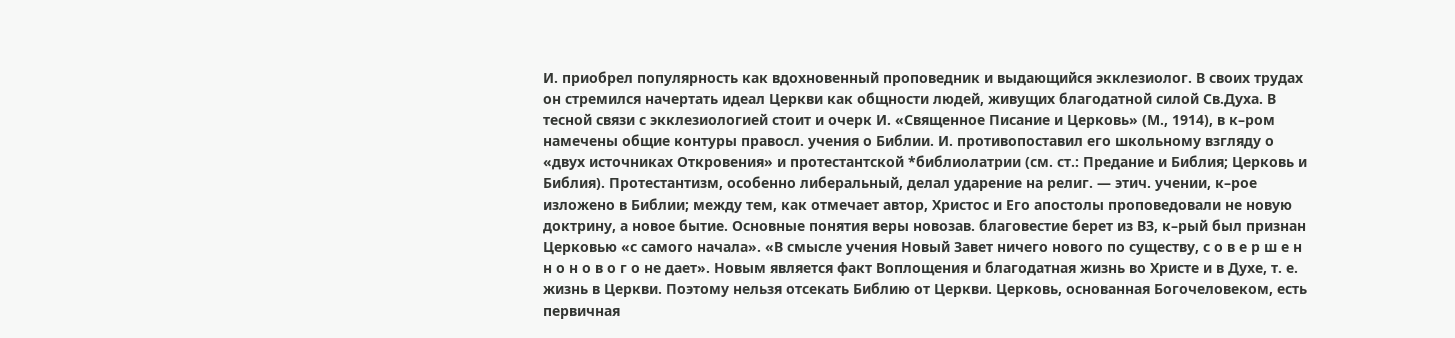И. приобрел популярность как вдохновенный проповедник и выдающийся экклезиолог. В своих трудах он стремился начертать идеал Церкви как общности людей, живущих благодатной силой Св.Духа. В тесной связи с экклезиологией стоит и очерк И. «Священное Писание и Церковь» (М., 1914), в к–ром намечены общие контуры правосл. учения о Библии. И. противопоставил его школьному взгляду о «двух источниках Откровения» и протестантской *библиолатрии (см. ст.: Предание и Библия; Церковь и Библия). Протестантизм, особенно либеральный, делал ударение на религ. — этич. учении, к–рое изложено в Библии; между тем, как отмечает автор, Христос и Его апостолы проповедовали не новую доктрину, а новое бытие. Основные понятия веры новозав. благовестие берет из ВЗ, к–рый был признан Церковью «с самого начала». «В смысле учения Новый Завет ничего нового по существу, с о в е р ш е н н о н о в о г о не дает». Новым является факт Воплощения и благодатная жизнь во Христе и в Духе, т. е. жизнь в Церкви. Поэтому нельзя отсекать Библию от Церкви. Церковь, основанная Богочеловеком, есть первичная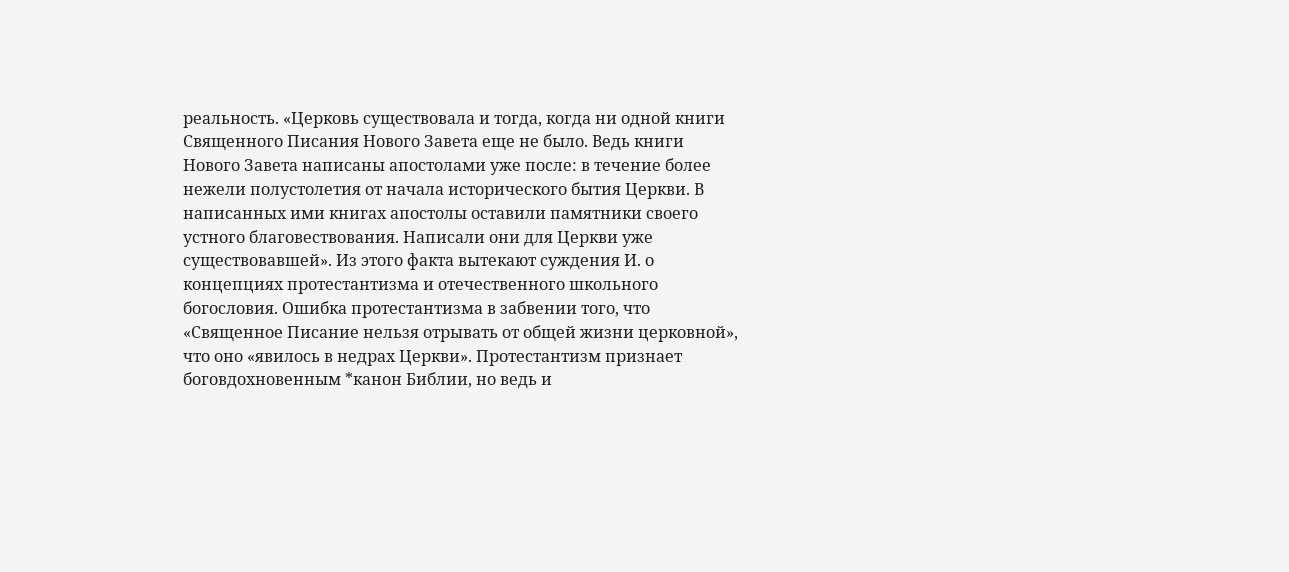реальность. «Церковь существовала и тогда, когда ни одной книги Священного Писания Нового Завета еще не было. Ведь книги Нового Завета написаны апостолами уже после: в течение более нежели полустолетия от начала исторического бытия Церкви. В написанных ими книгах апостолы оставили памятники своего устного благовествования. Написали они для Церкви уже существовавшей». Из этого факта вытекают суждения И. о концепциях протестантизма и отечественного школьного богословия. Ошибка протестантизма в забвении того, что «Священное Писание нельзя отрывать от общей жизни церковной», что оно «явилось в недрах Церкви». Протестантизм признает боговдохновенным *канон Библии, но ведь и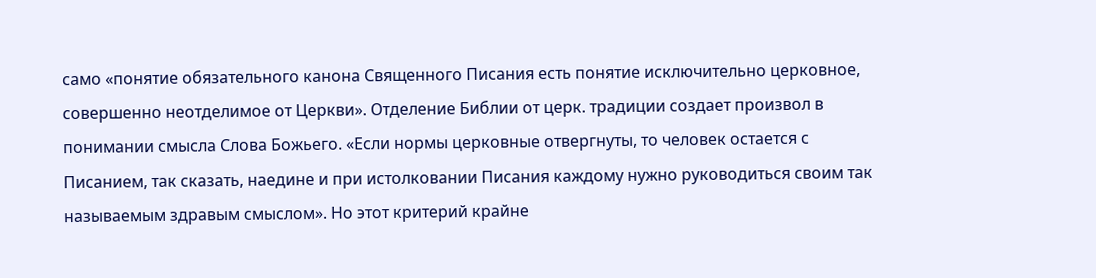само «понятие обязательного канона Священного Писания есть понятие исключительно церковное, совершенно неотделимое от Церкви». Отделение Библии от церк. традиции создает произвол в понимании смысла Слова Божьего. «Если нормы церковные отвергнуты, то человек остается с Писанием, так сказать, наедине и при истолковании Писания каждому нужно руководиться своим так называемым здравым смыслом». Но этот критерий крайне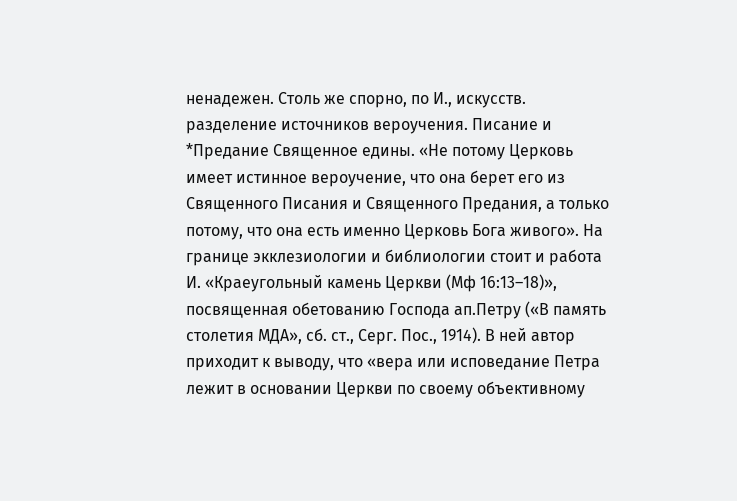ненадежен. Столь же спорно, по И., искусств. разделение источников вероучения. Писание и *Предание Священное едины. «Не потому Церковь имеет истинное вероучение, что она берет его из Священного Писания и Священного Предания, а только потому, что она есть именно Церковь Бога живого». На границе экклезиологии и библиологии стоит и работа И. «Краеугольный камень Церкви (Мф 16:13–18)», посвященная обетованию Господа ап.Петру («В память столетия МДА», сб. ст., Серг. Пос., 1914). В ней автор приходит к выводу, что «вера или исповедание Петра лежит в основании Церкви по своему объективному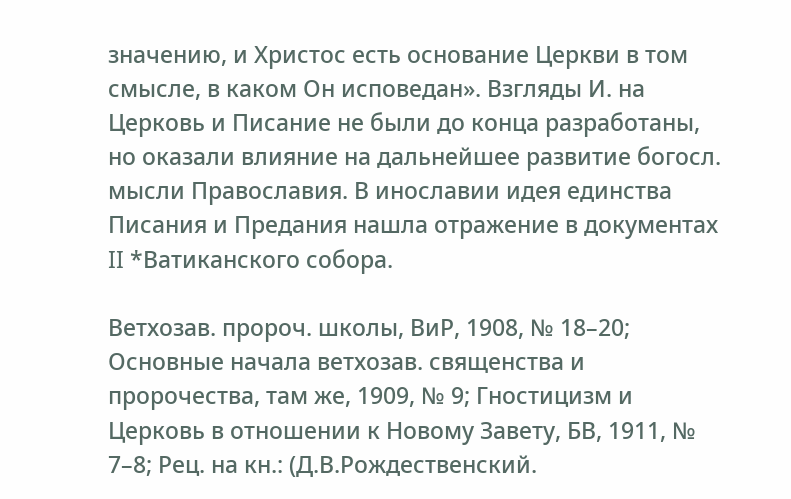значению, и Христос есть основание Церкви в том смысле, в каком Он исповедан». Взгляды И. на Церковь и Писание не были до конца разработаны, но оказали влияние на дальнейшее развитие богосл. мысли Православия. В инославии идея единства Писания и Предания нашла отражение в документах II *Ватиканского собора.

Ветхозав. пророч. школы, ВиР, 1908, № 18–20; Основные начала ветхозав. священства и пророчества, там же, 1909, № 9; Гностицизм и Церковь в отношении к Новому Завету, БВ, 1911, № 7–8; Рец. на кн.: (Д.В.Рождественский.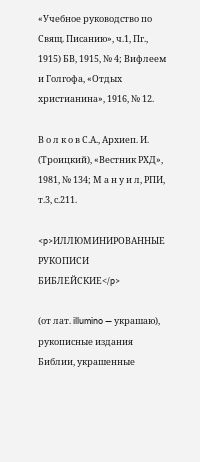«Учебное руководство по Свящ. Писанию», ч.1, Пг., 1915) БВ, 1915, № 4; Вифлеем и Голгофа, «Отдых христианина», 1916, № 12.

В о л к о в С.А., Архиеп. И. (Троицкий), «Вестник РХД», 1981, № 134; М а н у и л, РПИ, т.3, с.211.

<p>ИЛЛЮМИНИРОВАННЫЕ РУКОПИСИ БИБЛЕЙСКИЕ</p>

(от лат. illumino — украшаю), рукописные издания Библии, украшенные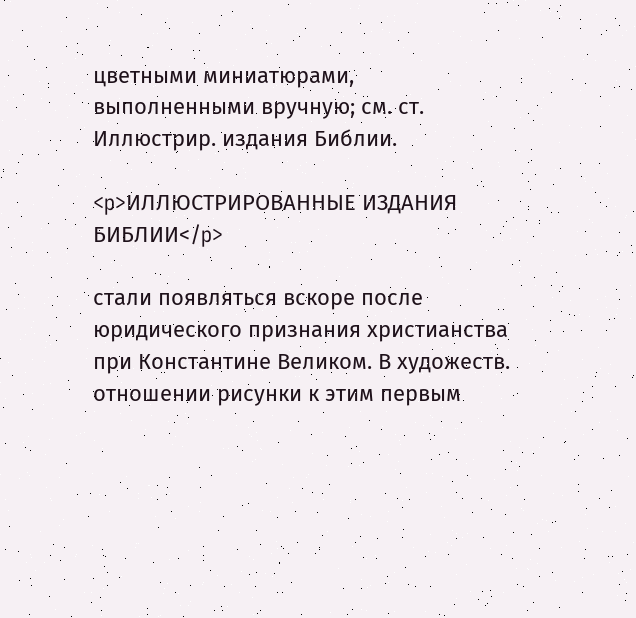цветными миниатюрами, выполненными вручную; см. ст. Иллюстрир. издания Библии.

<p>ИЛЛЮСТРИРОВАННЫЕ ИЗДАНИЯ БИБЛИИ</p>

стали появляться вскоре после юридического признания христианства при Константине Великом. В художеств. отношении рисунки к этим первым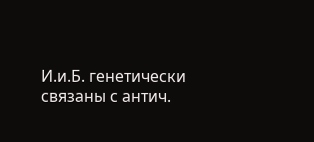И.и.Б. генетически связаны с антич.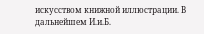искусством книжной иллюстрации. В дальнейшем И.и.Б.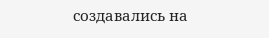создавались на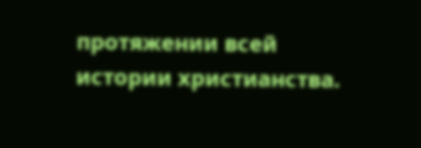протяжении всей истории христианства.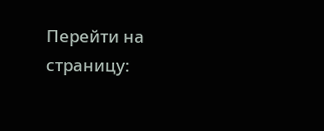Перейти на страницу: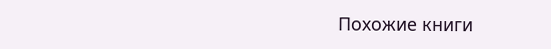Похожие книги